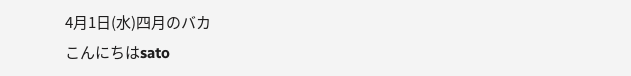4月1日(水)四月のバカ
こんにちはsato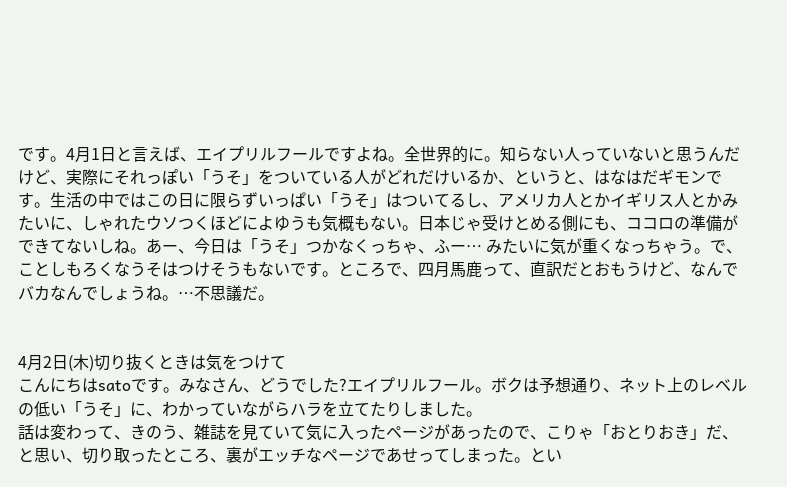です。4月1日と言えば、エイプリルフールですよね。全世界的に。知らない人っていないと思うんだけど、実際にそれっぽい「うそ」をついている人がどれだけいるか、というと、はなはだギモンです。生活の中ではこの日に限らずいっぱい「うそ」はついてるし、アメリカ人とかイギリス人とかみたいに、しゃれたウソつくほどによゆうも気概もない。日本じゃ受けとめる側にも、ココロの準備ができてないしね。あー、今日は「うそ」つかなくっちゃ、ふー… みたいに気が重くなっちゃう。で、ことしもろくなうそはつけそうもないです。ところで、四月馬鹿って、直訳だとおもうけど、なんでバカなんでしょうね。…不思議だ。


4月2日(木)切り抜くときは気をつけて
こんにちはsatoです。みなさん、どうでした?エイプリルフール。ボクは予想通り、ネット上のレベルの低い「うそ」に、わかっていながらハラを立てたりしました。
話は変わって、きのう、雑誌を見ていて気に入ったページがあったので、こりゃ「おとりおき」だ、と思い、切り取ったところ、裏がエッチなページであせってしまった。とい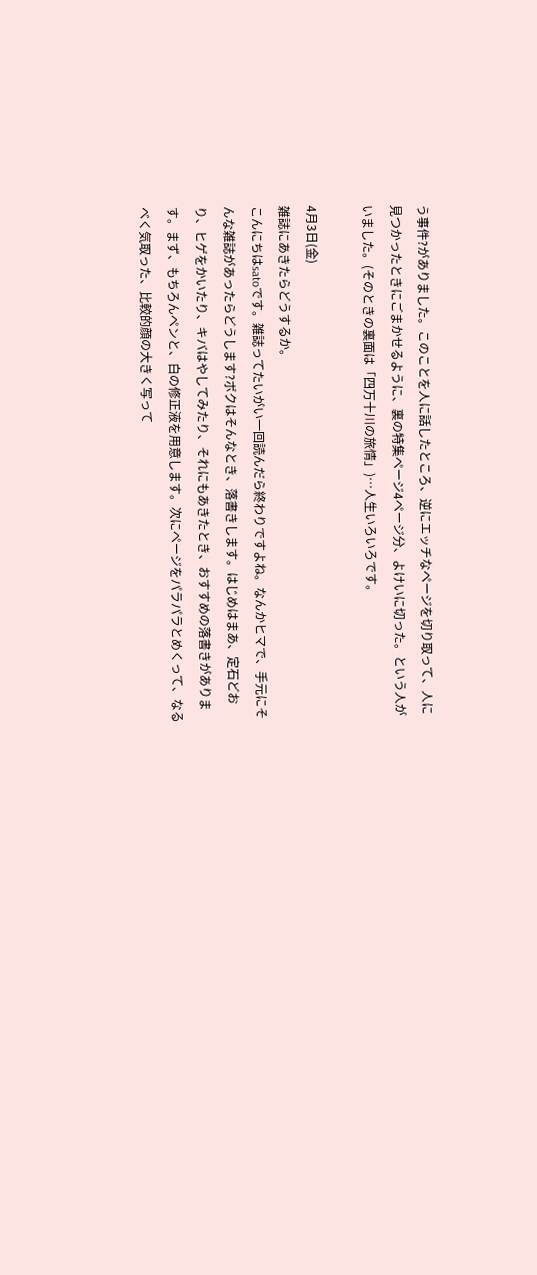う事件?がありました。このことを人に話したところ、逆にエッチなページを切り取って、人に見つかったときにごまかせるように、裏の特集ページ4ページ分、よけいに切った。という人がいました。(そのときの裏面は「四万十川の旅情」)…人生いろいろです。

4月3日(金)
雑誌にあきたらどうするか。
こんにちはsatoです。雑誌ってたいがい一回読んだら終わりですよね。なんかヒマで、手元にそんな雑誌があったらどうします?ボクはそんなとき、落書きします。はじめはまあ、定石どおり、ヒゲをかいたり、キバはやしてみたり、それにもあきたとき、おすすめの落書きがあります。まず、もちろんペンと、白の修正液を用意します。次にページをパラパラとめくって、なるべく気取った、比較的顔の大きく写って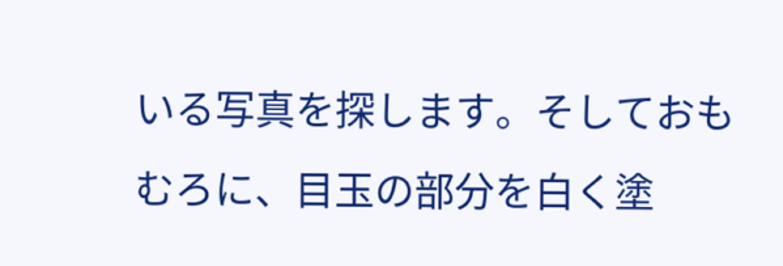いる写真を探します。そしておもむろに、目玉の部分を白く塗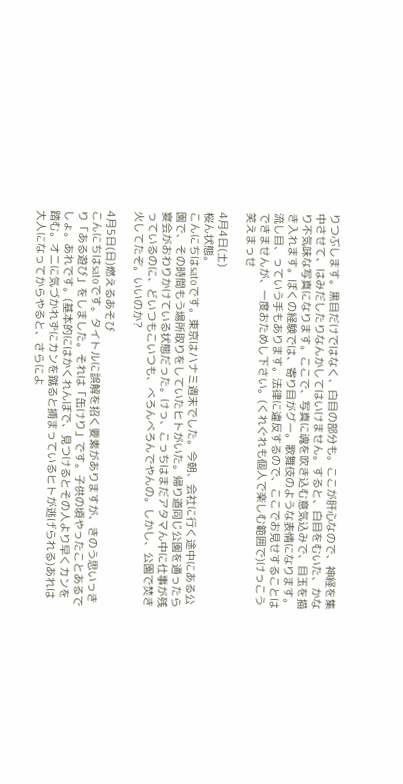りつぶします。黒目だけではなく、白目の部分も。ここが肝心なので、神経を集中させて、はみだしたりなんかしてはいけません。すると、白目をむいた、かなり不気味な写真になります。ここで、写真に魂を吹き込む意気込みで、目玉を描き入れます。ぼくの経験では、寄り目がグー。歌舞伎のような表情になります。流し目、っていう手もあります。法律に違反するので、ここでお見せすることはできませんが、一度おためし下さい。(くれぐれも個人で楽しむ範囲で)けっこう笑えまっせ

4月4日(土)
桜ん状態。
こんにちはsatoです。東京はハナミ週末でした。今朝、会社に行く途中にある公園で、その時間もう場所取りをしていたヒトがいた。帰り道同じ公園を通ったら宴会がおわりかけている状態だった。けっ、こっちはまだアタマん中に仕事が残っているのに、どいつもこいつも、べろんべろんでやんの。しかし、公園で焚き火してたぞ。いいのか?

4月5日(日)燃えるあそび
こんにちはsatoです。タイトルに誤解を招く要素がありますが、きのう思いっきり「ある遊び」をしました。それは「缶けり」です。子供の頃やったことあるでしょ。あれです。(基本的にはかくれんぼで、見つけるとその人より早くカンを踏む。オニに気づかれずにカンを蹴ると捕まっているヒトが逃げられる)あれは大人になってからやると、さらによ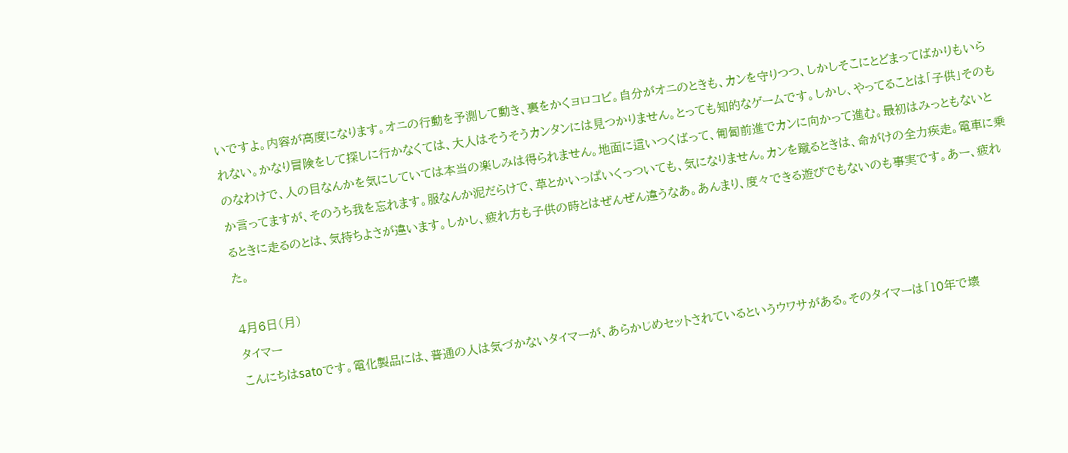いですよ。内容が高度になります。オニの行動を予測して動き、裏をかくヨロコビ。自分がオニのときも、カンを守りつつ、しかしそこにとどまってばかりもいられない。かなり冒険をして探しに行かなくては、大人はそうそうカンタンには見つかりません。とっても知的なゲームです。しかし、やってることは「子供」そのものなわけで、人の目なんかを気にしていては本当の楽しみは得られません。地面に這いつくばって、匍匐前進でカンに向かって進む。最初はみっともないとか言ってますが、そのうち我を忘れます。服なんか泥だらけで、草とかいっぱいくっついても、気になりません。カンを蹴るときは、命がけの全力疾走。電車に乗るときに走るのとは、気持ちよさが違います。しかし、疲れ方も子供の時とはぜんぜん違うなあ。あんまり、度々できる遊びでもないのも事実です。あー、疲れた。

4月6日(月)
タイマー
こんにちはsatoです。電化製品には、普通の人は気づかないタイマーが、あらかじめセットされているというウワサがある。そのタイマーは「10年で壊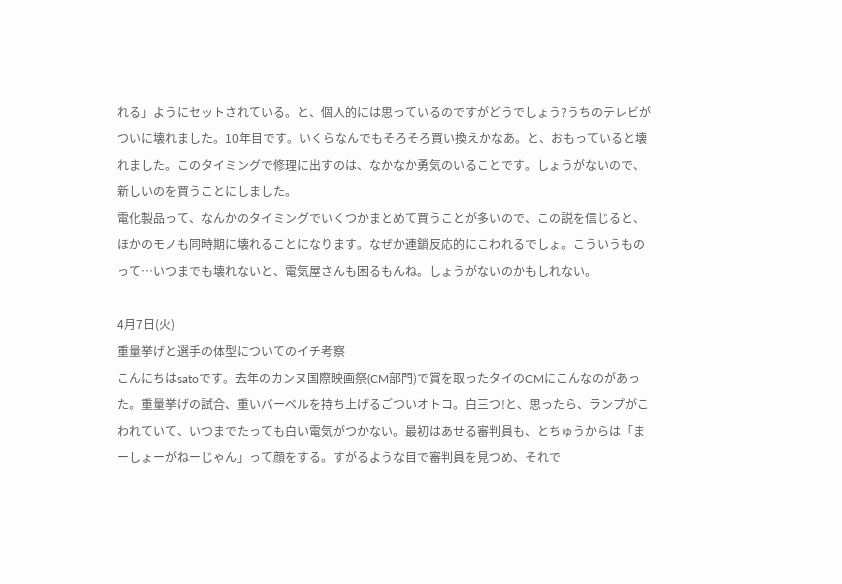れる」ようにセットされている。と、個人的には思っているのですがどうでしょう?うちのテレビがついに壊れました。10年目です。いくらなんでもそろそろ買い換えかなあ。と、おもっていると壊れました。このタイミングで修理に出すのは、なかなか勇気のいることです。しょうがないので、新しいのを買うことにしました。
電化製品って、なんかのタイミングでいくつかまとめて買うことが多いので、この説を信じると、ほかのモノも同時期に壊れることになります。なぜか連鎖反応的にこわれるでしょ。こういうものって…いつまでも壊れないと、電気屋さんも困るもんね。しょうがないのかもしれない。

4月7日(火)
重量挙げと選手の体型についてのイチ考察
こんにちはsatoです。去年のカンヌ国際映画祭(CM部門)で賞を取ったタイのCMにこんなのがあった。重量挙げの試合、重いバーベルを持ち上げるごついオトコ。白三つ!と、思ったら、ランプがこわれていて、いつまでたっても白い電気がつかない。最初はあせる審判員も、とちゅうからは「まーしょーがねーじゃん」って顔をする。すがるような目で審判員を見つめ、それで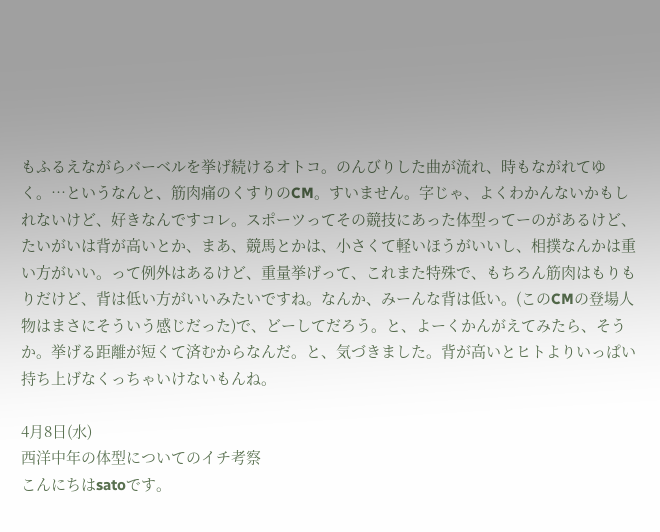もふるえながらバーベルを挙げ続けるオトコ。のんびりした曲が流れ、時もながれてゆく。…というなんと、筋肉痛のくすりのCM。すいません。字じゃ、よくわかんないかもしれないけど、好きなんですコレ。スポーツってその競技にあった体型ってーのがあるけど、たいがいは背が高いとか、まあ、競馬とかは、小さくて軽いほうがいいし、相撲なんかは重い方がいい。って例外はあるけど、重量挙げって、これまた特殊で、もちろん筋肉はもりもりだけど、背は低い方がいいみたいですね。なんか、みーんな背は低い。(このCMの登場人物はまさにそういう感じだった)で、どーしてだろう。と、よーくかんがえてみたら、そうか。挙げる距離が短くて済むからなんだ。と、気づきました。背が高いとヒトよりいっぱい持ち上げなくっちゃいけないもんね。

4月8日(水)
西洋中年の体型についてのイチ考察
こんにちはsatoです。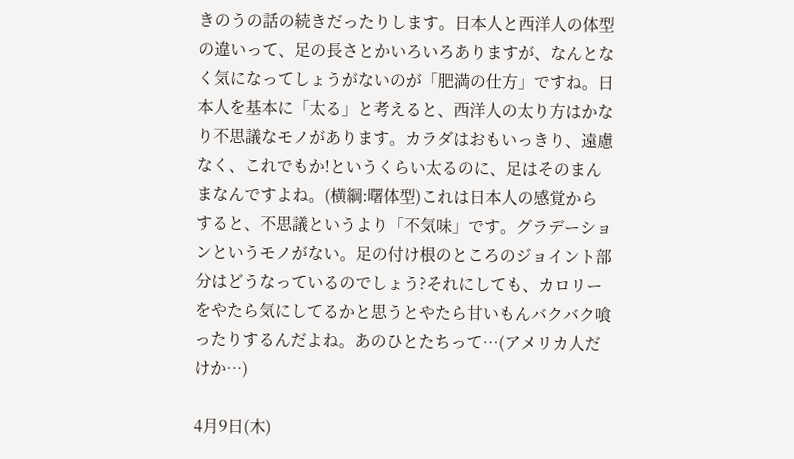きのうの話の続きだったりします。日本人と西洋人の体型の違いって、足の長さとかいろいろありますが、なんとなく気になってしょうがないのが「肥満の仕方」ですね。日本人を基本に「太る」と考えると、西洋人の太り方はかなり不思議なモノがあります。カラダはおもいっきり、遠慮なく、これでもか!というくらい太るのに、足はそのまんまなんですよね。(横綱:曙体型)これは日本人の感覚からすると、不思議というより「不気味」です。グラデーションというモノがない。足の付け根のところのジョイント部分はどうなっているのでしょう?それにしても、カロリーをやたら気にしてるかと思うとやたら甘いもんバクバク喰ったりするんだよね。あのひとたちって…(アメリカ人だけか…)

4月9日(木)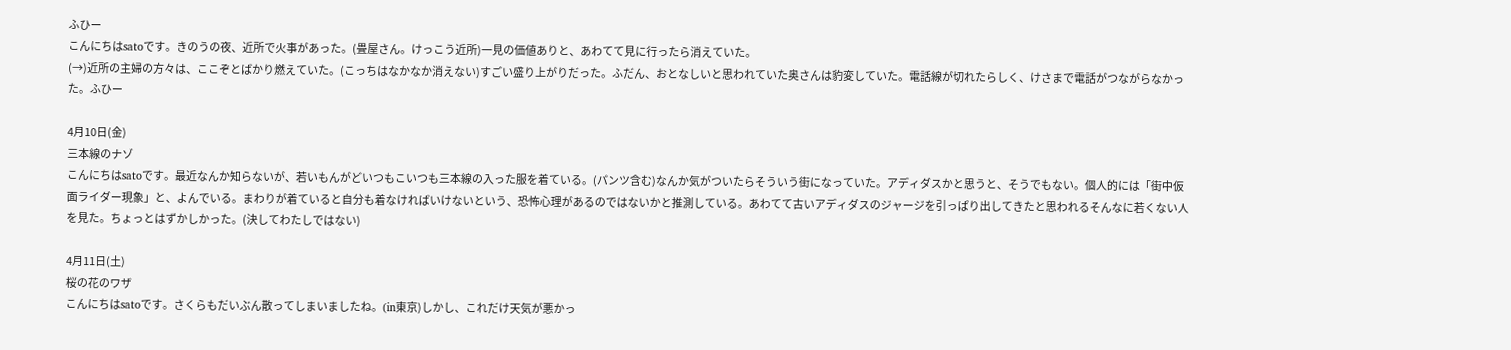ふひー
こんにちはsatoです。きのうの夜、近所で火事があった。(畳屋さん。けっこう近所)一見の価値ありと、あわてて見に行ったら消えていた。
(→)近所の主婦の方々は、ここぞとばかり燃えていた。(こっちはなかなか消えない)すごい盛り上がりだった。ふだん、おとなしいと思われていた奥さんは豹変していた。電話線が切れたらしく、けさまで電話がつながらなかった。ふひー

4月10日(金)
三本線のナゾ
こんにちはsatoです。最近なんか知らないが、若いもんがどいつもこいつも三本線の入った服を着ている。(パンツ含む)なんか気がついたらそういう街になっていた。アディダスかと思うと、そうでもない。個人的には「街中仮面ライダー現象」と、よんでいる。まわりが着ていると自分も着なければいけないという、恐怖心理があるのではないかと推測している。あわてて古いアディダスのジャージを引っぱり出してきたと思われるそんなに若くない人を見た。ちょっとはずかしかった。(決してわたしではない)

4月11日(土)
桜の花のワザ
こんにちはsatoです。さくらもだいぶん散ってしまいましたね。(in東京)しかし、これだけ天気が悪かっ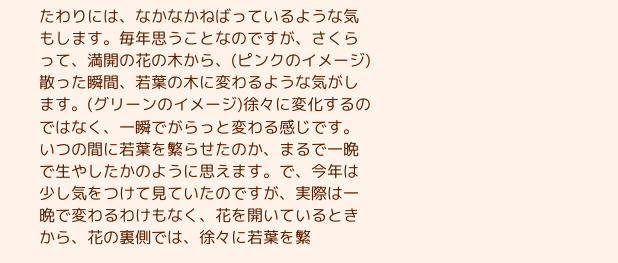たわりには、なかなかねばっているような気もします。毎年思うことなのですが、さくらって、満開の花の木から、(ピンクのイメージ)散った瞬間、若葉の木に変わるような気がします。(グリーンのイメージ)徐々に変化するのではなく、一瞬でがらっと変わる感じです。いつの間に若葉を繁らせたのか、まるで一晩で生やしたかのように思えます。で、今年は少し気をつけて見ていたのですが、実際は一晩で変わるわけもなく、花を開いているときから、花の裏側では、徐々に若葉を繁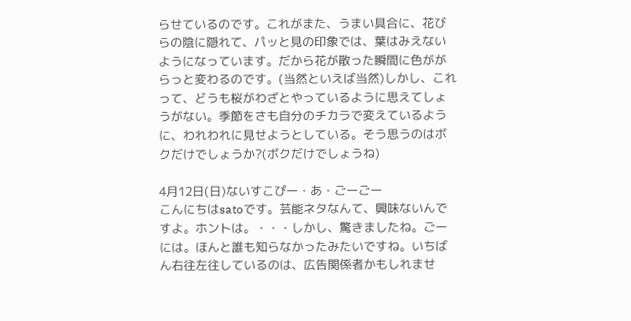らせているのです。これがまた、うまい具合に、花びらの陰に隠れて、パッと見の印象では、葉はみえないようになっています。だから花が散った瞬間に色ががらっと変わるのです。(当然といえば当然)しかし、これって、どうも桜がわざとやっているように思えてしょうがない。季節をさも自分のチカラで変えているように、われわれに見せようとしている。そう思うのはボクだけでしょうか?(ボクだけでしょうね)

4月12日(日)ないすこぴー・あ・ごーごー
こんにちはsatoです。芸能ネタなんて、興味ないんですよ。ホントは。・・・しかし、驚きましたね。ごーには。ほんと誰も知らなかったみたいですね。いちばん右往左往しているのは、広告関係者かもしれませ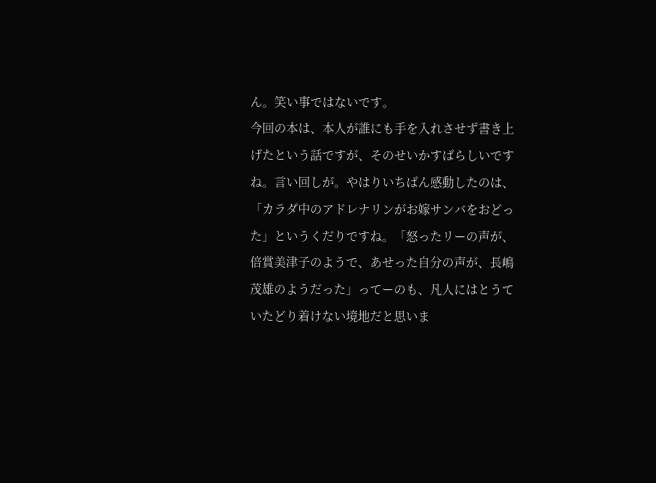ん。笑い事ではないです。
今回の本は、本人が誰にも手を入れさせず書き上げたという話ですが、そのせいかすばらしいですね。言い回しが。やはりいちばん感動したのは、「カラダ中のアドレナリンがお嫁サンバをおどった」というくだりですね。「怒ったリーの声が、倍賞美津子のようで、あせった自分の声が、長嶋茂雄のようだった」ってーのも、凡人にはとうていたどり着けない境地だと思いま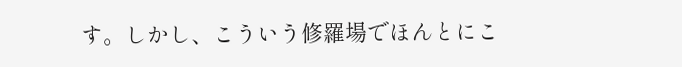す。しかし、こういう修羅場でほんとにこ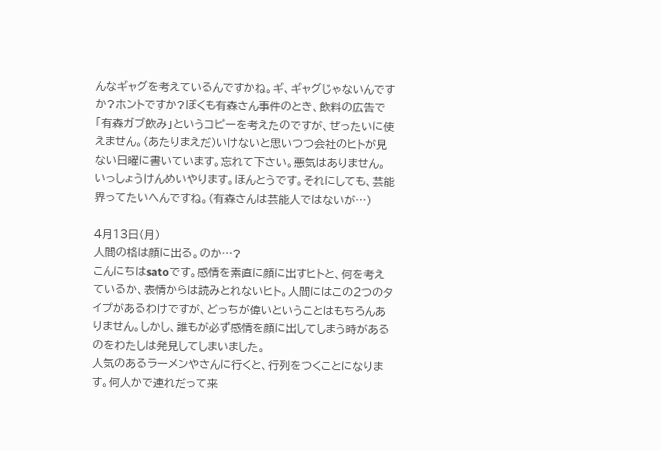んなギャグを考えているんですかね。ギ、ギャグじゃないんですか?ホントですか?ぼくも有森さん事件のとき、飲料の広告で「有森ガブ飲み」というコピーを考えたのですが、ぜったいに使えません。(あたりまえだ)いけないと思いつつ会社のヒトが見ない日曜に書いています。忘れて下さい。悪気はありません。いっしょうけんめいやります。ほんとうです。それにしても、芸能界ってたいへんですね。(有森さんは芸能人ではないが…)

4月13日(月)
人間の格は顔に出る。のか…?
こんにちはsatoです。感情を素直に顔に出すヒトと、何を考えているか、表情からは読みとれないヒト。人間にはこの2つのタイプがあるわけですが、どっちが偉いということはもちろんありません。しかし、誰もが必ず感情を顔に出してしまう時があるのをわたしは発見してしまいました。
人気のあるラーメンやさんに行くと、行列をつくことになります。何人かで連れだって来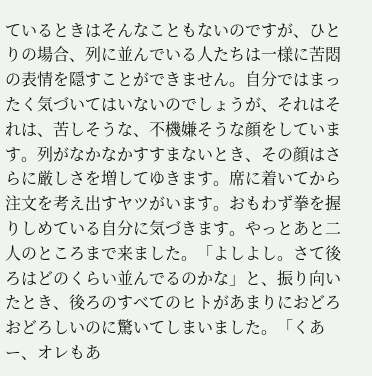ているときはそんなこともないのですが、ひとりの場合、列に並んでいる人たちは一様に苦悶の表情を隠すことができません。自分ではまったく気づいてはいないのでしょうが、それはそれは、苦しそうな、不機嫌そうな顔をしています。列がなかなかすすまないとき、その顔はさらに厳しさを増してゆきます。席に着いてから注文を考え出すヤツがいます。おもわず拳を握りしめている自分に気づきます。やっとあと二人のところまで来ました。「よしよし。さて後ろはどのくらい並んでるのかな」と、振り向いたとき、後ろのすべてのヒトがあまりにおどろおどろしいのに驚いてしまいました。「くあー、オレもあ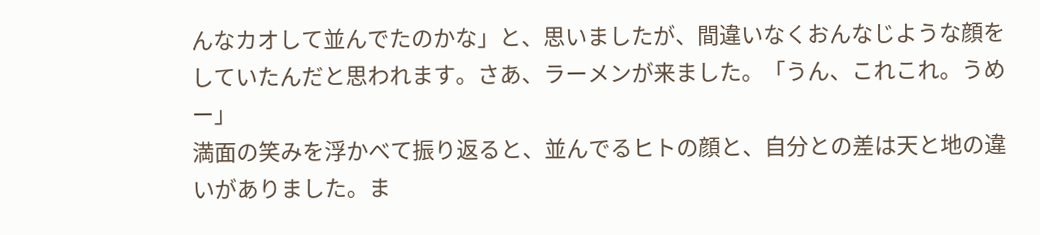んなカオして並んでたのかな」と、思いましたが、間違いなくおんなじような顔をしていたんだと思われます。さあ、ラーメンが来ました。「うん、これこれ。うめー」
満面の笑みを浮かべて振り返ると、並んでるヒトの顔と、自分との差は天と地の違いがありました。ま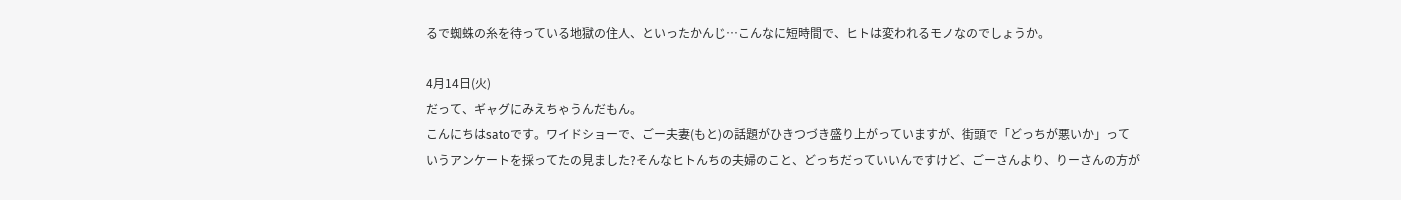るで蜘蛛の糸を待っている地獄の住人、といったかんじ…こんなに短時間で、ヒトは変われるモノなのでしょうか。

4月14日(火)
だって、ギャグにみえちゃうんだもん。
こんにちはsatoです。ワイドショーで、ごー夫妻(もと)の話題がひきつづき盛り上がっていますが、街頭で「どっちが悪いか」っていうアンケートを採ってたの見ました?そんなヒトんちの夫婦のこと、どっちだっていいんですけど、ごーさんより、りーさんの方が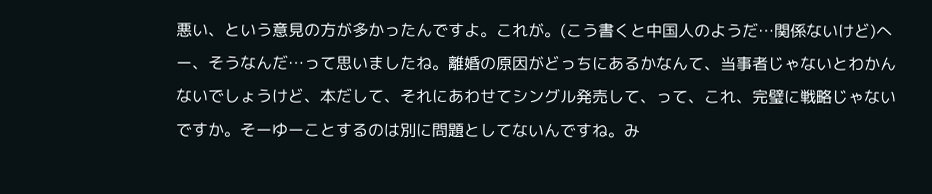悪い、という意見の方が多かったんですよ。これが。(こう書くと中国人のようだ…関係ないけど)へー、そうなんだ…って思いましたね。離婚の原因がどっちにあるかなんて、当事者じゃないとわかんないでしょうけど、本だして、それにあわせてシングル発売して、って、これ、完璧に戦略じゃないですか。そーゆーことするのは別に問題としてないんですね。み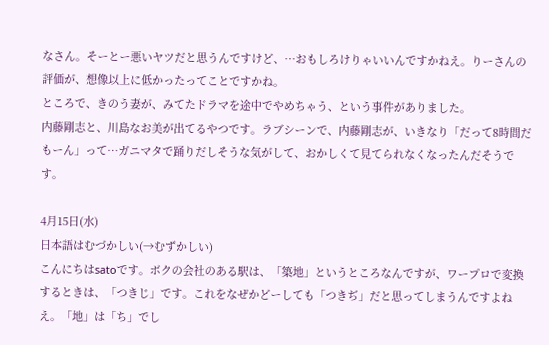なさん。そーとー悪いヤツだと思うんですけど、…おもしろけりゃいいんですかねえ。りーさんの評価が、想像以上に低かったってことですかね。
ところで、きのう妻が、みてたドラマを途中でやめちゃう、という事件がありました。
内藤剛志と、川島なお美が出てるやつです。ラブシーンで、内藤剛志が、いきなり「だって8時間だもーん」って…ガニマタで踊りだしそうな気がして、おかしくて見てられなくなったんだそうです。

4月15日(水)
日本語はむづかしい(→むずかしい)
こんにちはsatoです。ボクの会社のある駅は、「築地」というところなんですが、ワープロで変換するときは、「つきじ」です。これをなぜかどーしても「つきぢ」だと思ってしまうんですよねえ。「地」は「ち」でし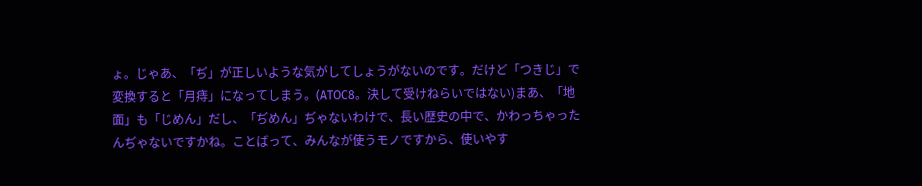ょ。じゃあ、「ぢ」が正しいような気がしてしょうがないのです。だけど「つきじ」で変換すると「月痔」になってしまう。(ATOC8。決して受けねらいではない)まあ、「地面」も「じめん」だし、「ぢめん」ぢゃないわけで、長い歴史の中で、かわっちゃったんぢゃないですかね。ことばって、みんなが使うモノですから、使いやす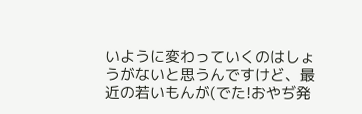いように変わっていくのはしょうがないと思うんですけど、最近の若いもんが(でた!おやぢ発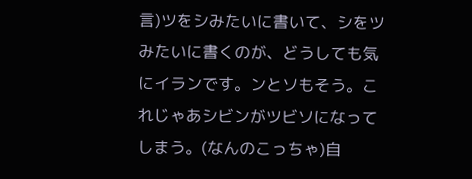言)ツをシみたいに書いて、シをツみたいに書くのが、どうしても気にイランです。ンとソもそう。これじゃあシビンがツビソになってしまう。(なんのこっちゃ)自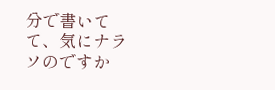分で書いてて、気にナラソのですか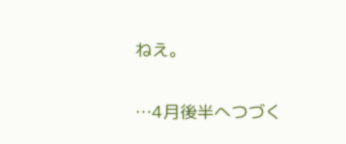ねえ。


…4月後半へつづく